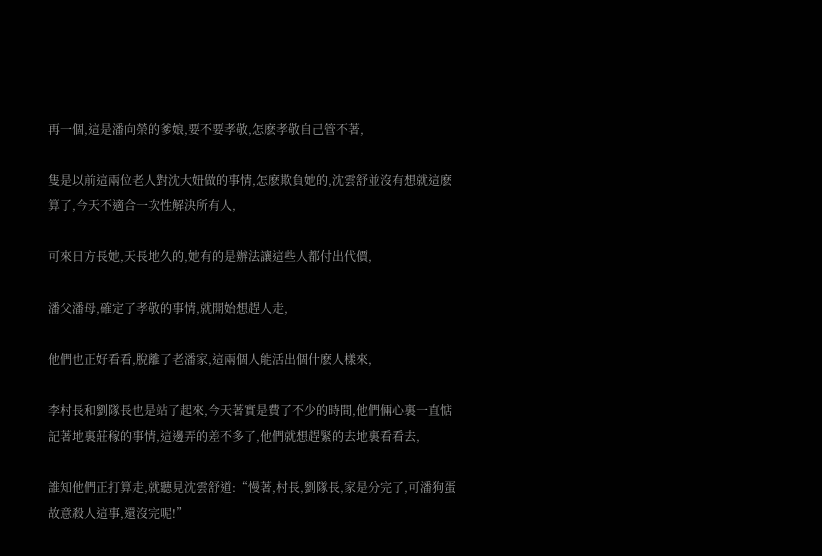再一個,這是潘向榮的爹娘,要不要孝敬,怎麽孝敬自己管不著,

隻是以前這兩位老人對沈大妞做的事情,怎麽欺負她的,沈雲舒並沒有想就這麽算了,今天不適合一次性解決所有人,

可來日方長她,天長地久的,她有的是辦法讓這些人都付出代價,

潘父潘母,確定了孝敬的事情,就開始想趕人走,

他們也正好看看,脫離了老潘家,這兩個人能活出個什麽人樣來,

李村長和劉隊長也是站了起來,今天著實是費了不少的時間,他們倆心裏一直惦記著地裏莊稼的事情,這邊弄的差不多了,他們就想趕緊的去地裏看看去,

誰知他們正打算走,就聽見沈雲舒道:“慢著,村長,劉隊長,家是分完了,可潘狗蛋故意殺人這事,還沒完呢!”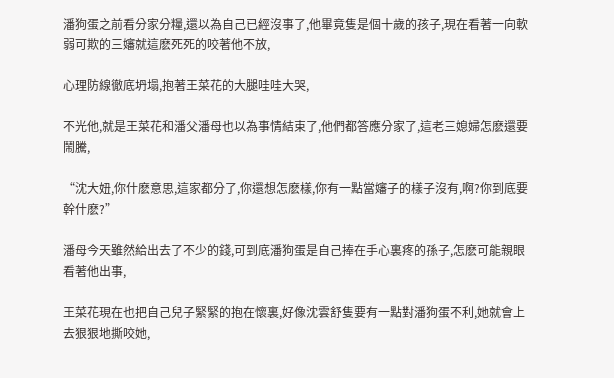潘狗蛋之前看分家分糧,還以為自己已經沒事了,他畢竟隻是個十歲的孩子,現在看著一向軟弱可欺的三嬸就這麽死死的咬著他不放,

心理防線徹底坍塌,抱著王菜花的大腿哇哇大哭,

不光他,就是王菜花和潘父潘母也以為事情結束了,他們都答應分家了,這老三媳婦怎麽還要鬧騰,

“沈大妞,你什麽意思,這家都分了,你還想怎麽樣,你有一點當嬸子的樣子沒有,啊?你到底要幹什麽?”

潘母今天雖然給出去了不少的錢,可到底潘狗蛋是自己捧在手心裏疼的孫子,怎麽可能親眼看著他出事,

王菜花現在也把自己兒子緊緊的抱在懷裏,好像沈雲舒隻要有一點對潘狗蛋不利,她就會上去狠狠地撕咬她,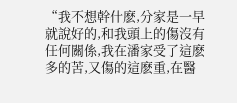“我不想幹什麽,分家是一早就說好的,和我頭上的傷沒有任何關係,我在潘家受了這麽多的苦,又傷的這麽重,在醫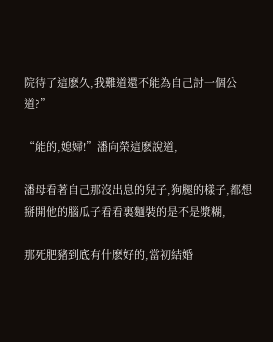院待了這麽久,我難道還不能為自己討一個公道?”

“能的,媳婦!”潘向榮這麽說道,

潘母看著自己那沒出息的兒子,狗腿的樣子,都想掰開他的腦瓜子看看裏麵裝的是不是漿糊,

那死肥豬到底有什麽好的,當初結婚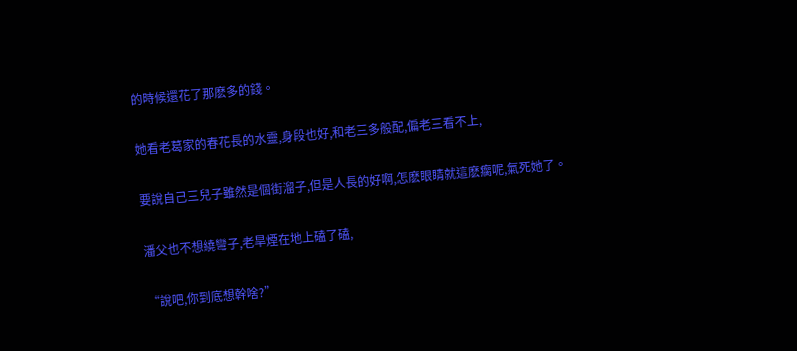的時候還花了那麽多的錢。

她看老葛家的春花長的水靈,身段也好,和老三多般配,偏老三看不上,

要說自己三兒子雖然是個街溜子,但是人長的好啊,怎麽眼睛就這麽瘸呢,氣死她了。

潘父也不想繞彎子,老旱煙在地上磕了磕,

“說吧,你到底想幹啥?”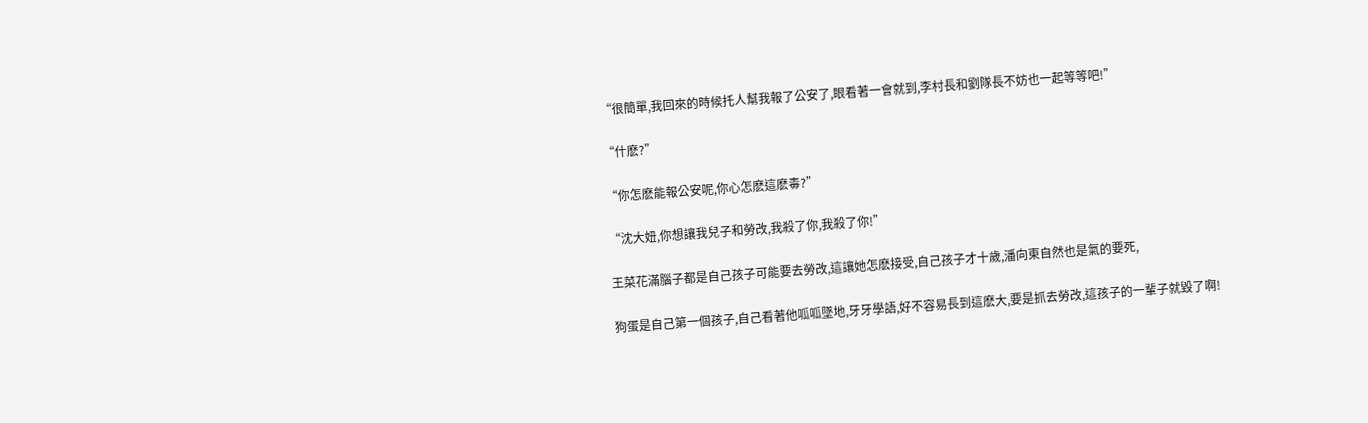“很簡單,我回來的時候托人幫我報了公安了,眼看著一會就到,李村長和劉隊長不妨也一起等等吧!”

“什麽?”

“你怎麽能報公安呢,你心怎麽這麽毒?”

“沈大妞,你想讓我兒子和勞改,我殺了你,我殺了你!”

王菜花滿腦子都是自己孩子可能要去勞改,這讓她怎麽接受,自己孩子才十歲,潘向東自然也是氣的要死,

狗蛋是自己第一個孩子,自己看著他呱呱墜地,牙牙學語,好不容易長到這麽大,要是抓去勞改,這孩子的一輩子就毀了啊!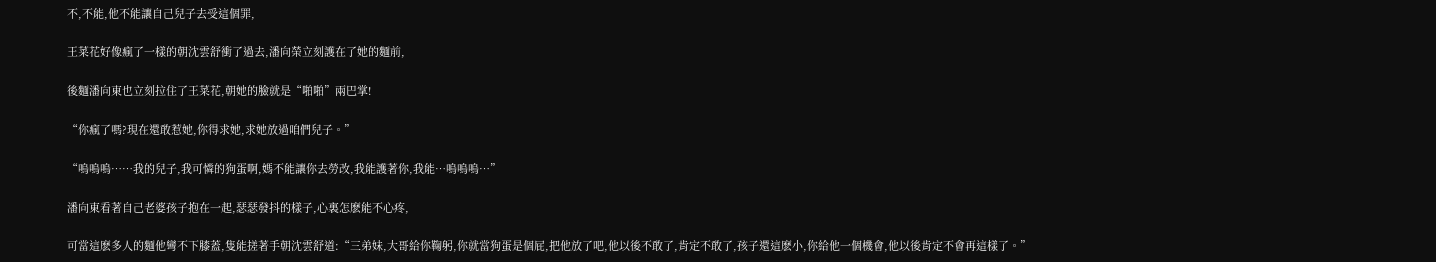不,不能,他不能讓自己兒子去受這個罪,

王菜花好像瘋了一樣的朝沈雲舒衝了過去,潘向榮立刻護在了她的麵前,

後麵潘向東也立刻拉住了王菜花,朝她的臉就是“啪啪”兩巴掌!

“你瘋了嗎?現在還敢惹她,你得求她,求她放過咱們兒子。”

“嗚嗚嗚……我的兒子,我可憐的狗蛋啊,媽不能讓你去勞改,我能護著你,我能…嗚嗚嗚…”

潘向東看著自己老婆孩子抱在一起,瑟瑟發抖的樣子,心裏怎麽能不心疼,

可當這麽多人的麵他彎不下膝蓋,隻能搓著手朝沈雲舒道:“三弟妹,大哥給你鞠躬,你就當狗蛋是個屁,把他放了吧,他以後不敢了,肯定不敢了,孩子還這麽小,你給他一個機會,他以後肯定不會再這樣了。”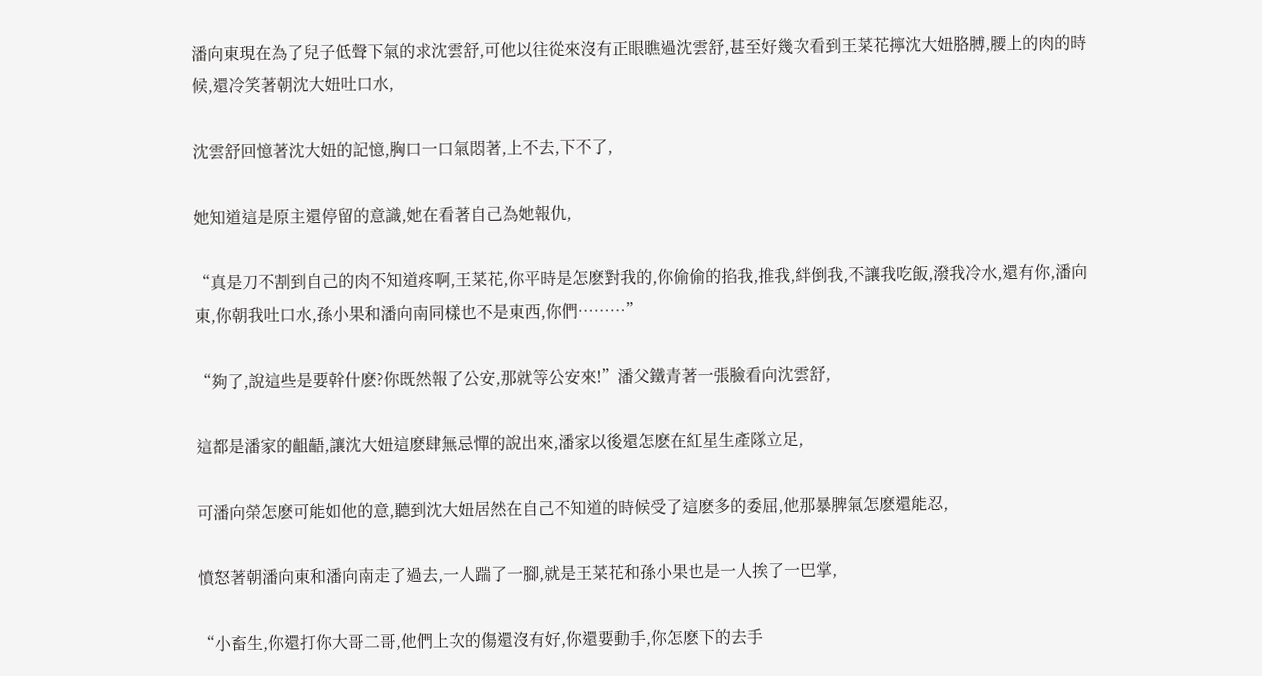潘向東現在為了兒子低聲下氣的求沈雲舒,可他以往從來沒有正眼瞧過沈雲舒,甚至好幾次看到王菜花擰沈大妞胳膊,腰上的肉的時候,還冷笑著朝沈大妞吐口水,

沈雲舒回憶著沈大妞的記憶,胸口一口氣悶著,上不去,下不了,

她知道這是原主還停留的意識,她在看著自己為她報仇,

“真是刀不割到自己的肉不知道疼啊,王菜花,你平時是怎麽對我的,你偷偷的掐我,推我,絆倒我,不讓我吃飯,潑我冷水,還有你,潘向東,你朝我吐口水,孫小果和潘向南同樣也不是東西,你們………”

“夠了,說這些是要幹什麽?你既然報了公安,那就等公安來!”潘父鐵青著一張臉看向沈雲舒,

這都是潘家的齟齬,讓沈大妞這麽肆無忌憚的說出來,潘家以後還怎麽在紅星生產隊立足,

可潘向榮怎麽可能如他的意,聽到沈大妞居然在自己不知道的時候受了這麽多的委屈,他那暴脾氣怎麽還能忍,

憤怒著朝潘向東和潘向南走了過去,一人踹了一腳,就是王菜花和孫小果也是一人挨了一巴掌,

“小畜生,你還打你大哥二哥,他們上次的傷還沒有好,你還要動手,你怎麽下的去手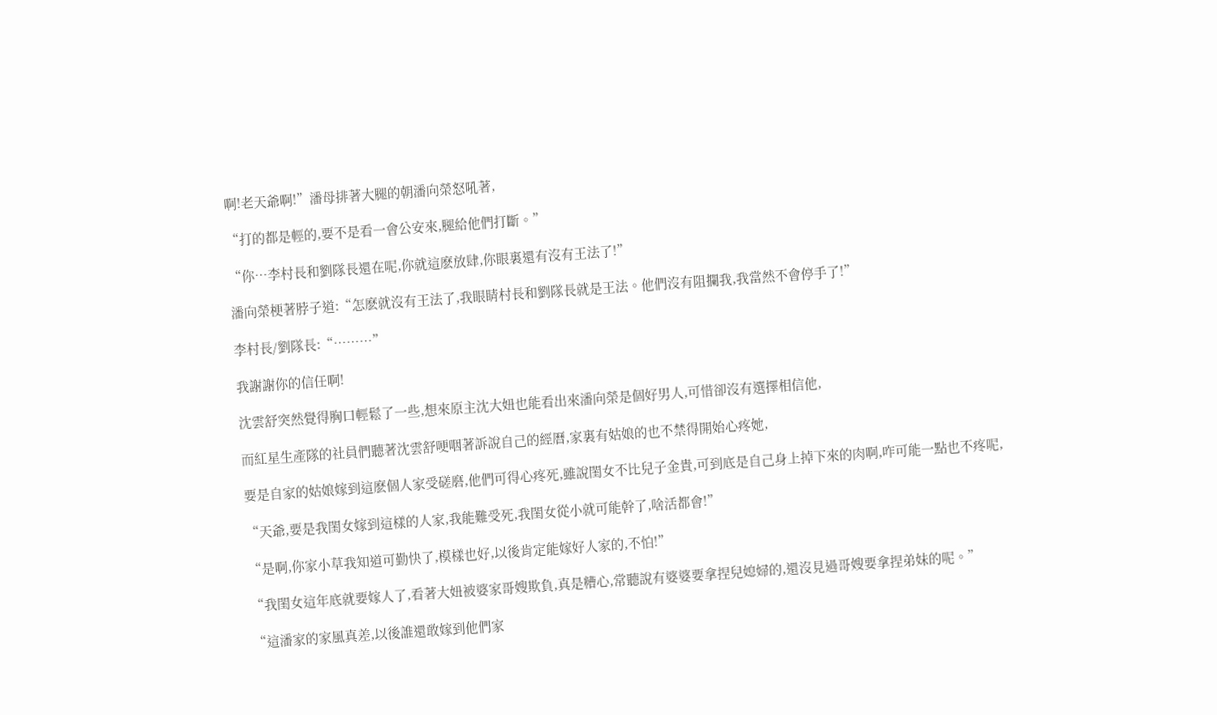啊!老天爺啊!”潘母排著大腿的朝潘向榮怒吼著,

“打的都是輕的,要不是看一會公安來,腿給他們打斷。”

“你…李村長和劉隊長還在呢,你就這麽放肆,你眼裏還有沒有王法了!”

潘向榮梗著脖子道:“怎麽就沒有王法了,我眼睛村長和劉隊長就是王法。他們沒有阻攔我,我當然不會停手了!”

李村長/劉隊長:“………”

我謝謝你的信任啊!

沈雲舒突然覺得胸口輕鬆了一些,想來原主沈大妞也能看出來潘向榮是個好男人,可惜卻沒有選擇相信他,

而紅星生產隊的社員們聽著沈雲舒哽咽著訴說自己的經曆,家裏有姑娘的也不禁得開始心疼她,

要是自家的姑娘嫁到這麽個人家受磋磨,他們可得心疼死,雖說閨女不比兒子金貴,可到底是自己身上掉下來的肉啊,咋可能一點也不疼呢,

“天爺,要是我閨女嫁到這樣的人家,我能難受死,我閨女從小就可能幹了,啥活都會!”

“是啊,你家小草我知道可勤快了,模樣也好,以後肯定能嫁好人家的,不怕!”

“我閨女這年底就要嫁人了,看著大妞被婆家哥嫂欺負,真是糟心,常聽說有婆婆要拿捏兒媳婦的,還沒見過哥嫂要拿捏弟妹的呢。”

“這潘家的家風真差,以後誰還敢嫁到他們家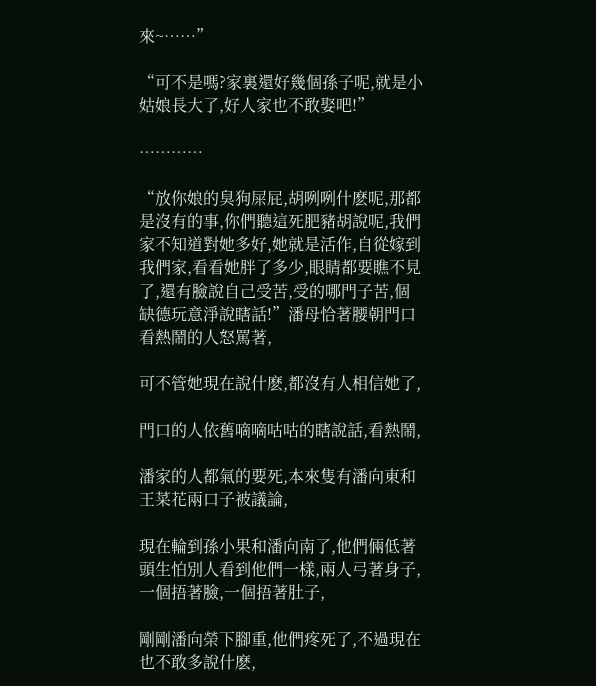來~……”

“可不是嗎?家裏還好幾個孫子呢,就是小姑娘長大了,好人家也不敢娶吧!”

…………

“放你娘的臭狗屎屁,胡咧咧什麽呢,那都是沒有的事,你們聽這死肥豬胡說呢,我們家不知道對她多好,她就是活作,自從嫁到我們家,看看她胖了多少,眼睛都要瞧不見了,還有臉說自己受苦,受的哪門子苦,個缺德玩意淨說瞎話!”潘母恰著腰朝門口看熱鬧的人怒罵著,

可不管她現在說什麽,都沒有人相信她了,

門口的人依舊嘀嘀咕咕的瞎說話,看熱鬧,

潘家的人都氣的要死,本來隻有潘向東和王菜花兩口子被議論,

現在輪到孫小果和潘向南了,他們倆低著頭生怕別人看到他們一樣,兩人弓著身子,一個捂著臉,一個捂著肚子,

剛剛潘向榮下腳重,他們疼死了,不過現在也不敢多說什麽,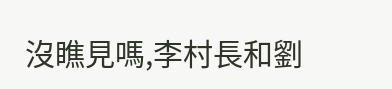沒瞧見嗎,李村長和劉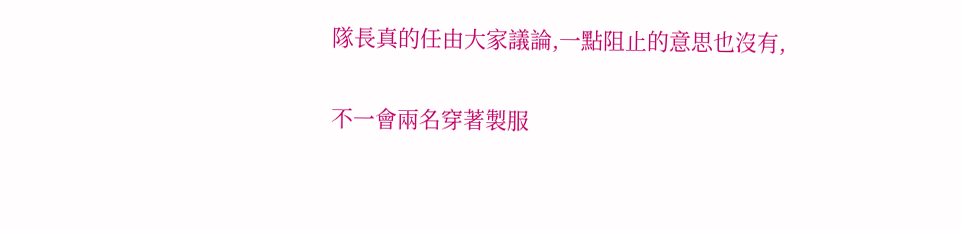隊長真的任由大家議論,一點阻止的意思也沒有,

不一會兩名穿著製服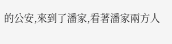的公安,來到了潘家,看著潘家兩方人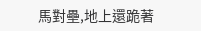馬對壘,地上還跪著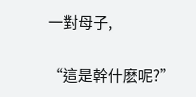一對母子,

“這是幹什麽呢?”